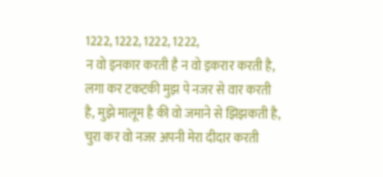1222, 1222, 1222, 1222,
न वो इनकार करती है न वो इकरार करती है, लगा कर टकटकी मुझ पे नजर से वार करती है, मुझे मालूम है की वो जमाने से झिझकती है, चुरा कर वो नजर अपनी मेरा दीदार करती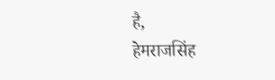है,
हेमराजसिंह